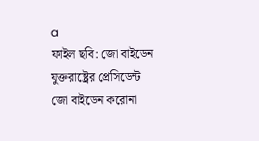a
ফাইল ছবি: জো বাইডেন
যুক্তরাষ্ট্রের প্রেসিডেন্ট জো বাইডেন করোনা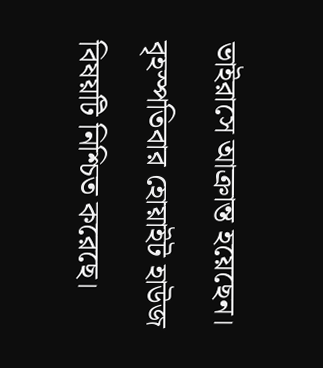ভাইরাসে আক্রান্ত হয়েছেন। বৃহস্পতিবার হোয়াইট হাউজ বিষয়টি নিশ্চিত করেছে।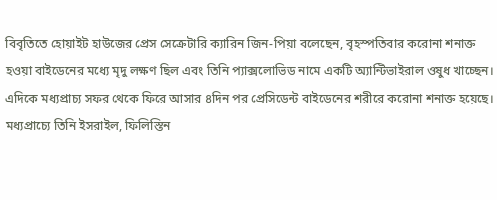বিবৃতিতে হোয়াইট হাউজের প্রেস সেক্রেটারি ক্যারিন জিন-পিয়া বলেছেন, বৃহস্পতিবার করোনা শনাক্ত হওয়া বাইডেনের মধ্যে মৃদু লক্ষণ ছিল এবং তিনি প্যাক্সলোভিড নামে একটি অ্যান্টিভাইরাল ওষুধ খাচ্ছেন।
এদিকে মধ্যপ্রাচ্য সফর থেকে ফিরে আসার ৪দিন পর প্রেসিডেন্ট বাইডেনের শরীরে করোনা শনাক্ত হয়েছে। মধ্যপ্রাচ্যে তিনি ইসরাইল, ফিলিস্তিন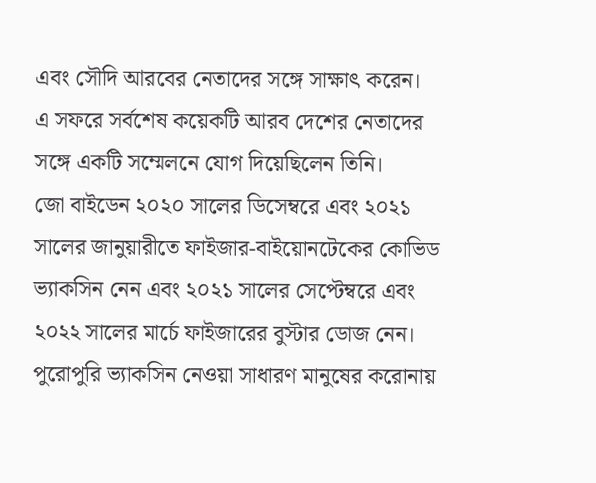এবং সৌদি আরবের নেতাদের সঙ্গে সাক্ষাৎ করেন। এ সফরে সর্বশেষ কয়েকটি আরব দেশের নেতাদের সঙ্গে একটি সম্মেলনে যোগ দিয়েছিলেন তিনি।
জো বাইডেন ২০২০ সালের ডিসেম্বরে এবং ২০২১ সালের জানুয়ারীতে ফাইজার-বাইয়োনটেকের কোভিড ভ্যাকসিন নেন এবং ২০২১ সালের সেপ্টেম্বরে এবং ২০২২ সালের মার্চে ফাইজারের বুস্টার ডোজ নেন।
পুরোপুরি ভ্যাকসিন নেওয়া সাধারণ মানুষের করোনায়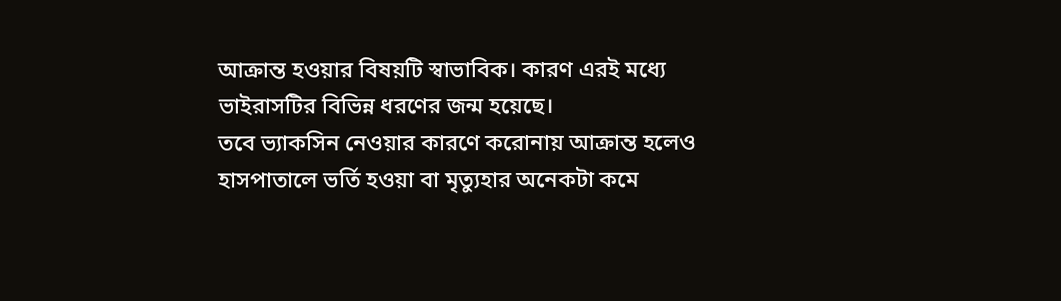আক্রান্ত হওয়ার বিষয়টি স্বাভাবিক। কারণ এরই মধ্যে ভাইরাসটির বিভিন্ন ধরণের জন্ম হয়েছে।
তবে ভ্যাকসিন নেওয়ার কারণে করোনায় আক্রান্ত হলেও হাসপাতালে ভর্তি হওয়া বা মৃত্যুহার অনেকটা কমে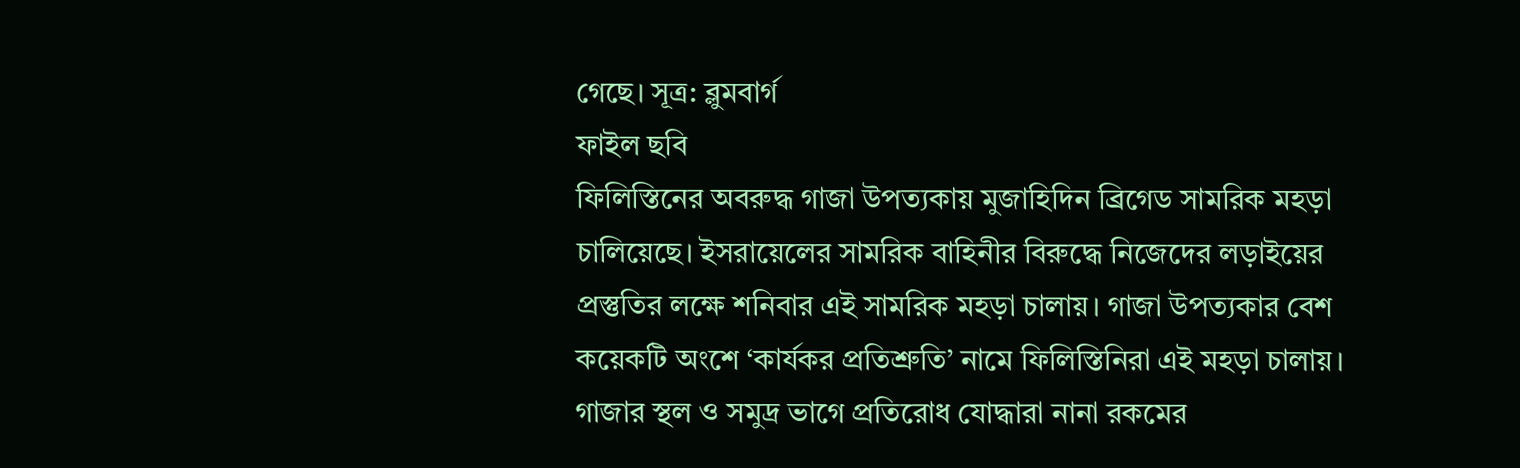গেছে। সূত্র: ব্লুমবার্গ
ফাইল ছবি
ফিলিস্তিনের অবরুদ্ধ গাজা উপত্যকায় মুজাহিদিন ব্রিগেড সামরিক মহড়া চালিয়েছে। ইসরায়েলের সামরিক বাহিনীর বিরুদ্ধে নিজেদের লড়াইয়ের প্রস্তুতির লক্ষে শনিবার এই সামরিক মহড়া চালায়। গাজা উপত্যকার বেশ কয়েকটি অংশে ‘কার্যকর প্রতিশ্রুতি’ নামে ফিলিস্তিনিরা এই মহড়া চালায়।
গাজার স্থল ও সমুদ্র ভাগে প্রতিরোধ যোদ্ধারা নানা রকমের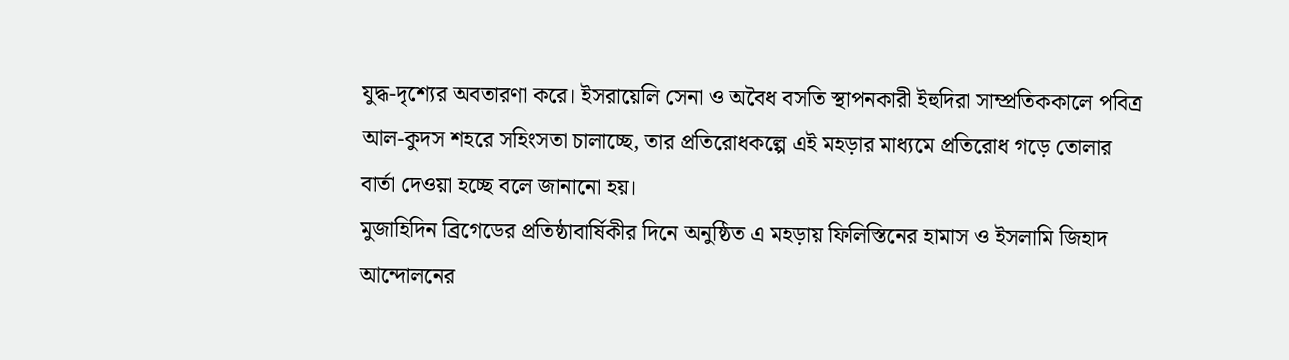যুদ্ধ-দৃশ্যের অবতারণা করে। ইসরায়েলি সেনা ও অবৈধ বসতি স্থাপনকারী ইহুদিরা সাম্প্রতিককালে পবিত্র আল-কুদস শহরে সহিংসতা চালাচ্ছে, তার প্রতিরোধকল্পে এই মহড়ার মাধ্যমে প্রতিরোধ গড়ে তোলার বার্তা দেওয়া হচ্ছে বলে জানানো হয়।
মুজাহিদিন ব্রিগেডের প্রতিষ্ঠাবার্ষিকীর দিনে অনুষ্ঠিত এ মহড়ায় ফিলিস্তিনের হামাস ও ইসলামি জিহাদ আন্দোলনের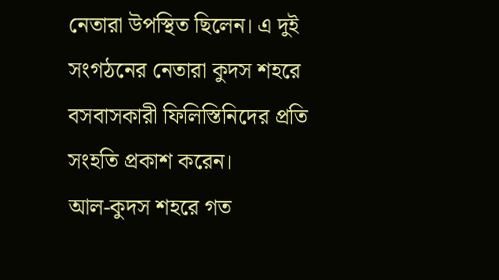নেতারা উপস্থিত ছিলেন। এ দুই সংগঠনের নেতারা কুদস শহরে বসবাসকারী ফিলিস্তিনিদের প্রতি সংহতি প্রকাশ করেন।
আল-কুদস শহরে গত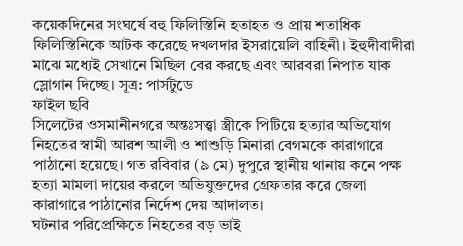কয়েকদিনের সংঘর্ষে বহু ফিলিস্তিনি হতাহত ও প্রায় শতাধিক ফিলিস্তিনিকে আটক করেছে দখলদার ইসরায়েলি বাহিনী। ইহুদীবাদীরা মাঝে মধ্যেই সেখানে মিছিল বের করছে এবং আরবরা নিপাত যাক স্লোগান দিচ্ছে। সূত্র: পার্সটুডে
ফাইল ছবি
সিলেটের ওসমানীনগরে অন্তঃসত্ত্বা স্ত্রীকে পিটিয়ে হত্যার অভিযোগ নিহতের স্বামী আরশ আলী ও শাশুড়ি মিনারা বেগমকে কারাগারে পাঠানো হয়েছে। গত রবিবার (৯ মে) দুপুরে স্থানীয় থানায় কনে পক্ষ হত্যা মামলা দায়ের করলে অভিযুক্তদের গ্রেফতার করে জেলা কারাগারে পাঠানোর নির্দেশ দেয় আদালত।
ঘটনার পরিপ্রেক্ষিতে নিহতের বড় ভাই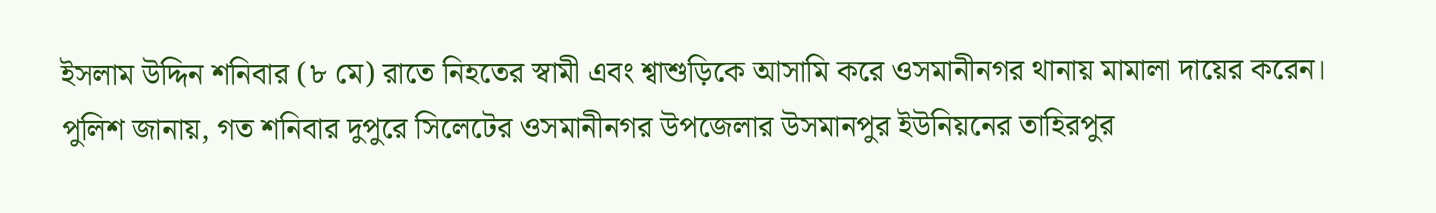ইসলাম উদ্দিন শনিবার (৮ মে) রাতে নিহতের স্বামী এবং শ্বাশুড়িকে আসামি করে ওসমানীনগর থানায় মামালা দায়ের করেন। পুলিশ জানায়, গত শনিবার দুপুরে সিলেটের ওসমানীনগর উপজেলার উসমানপুর ইউনিয়নের তাহিরপুর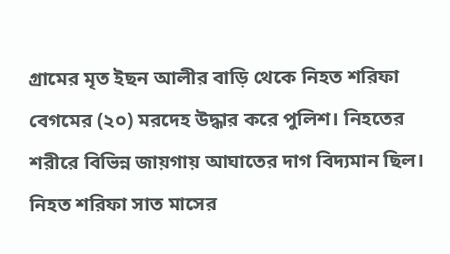গ্রামের মৃত ইছন আলীর বাড়ি থেকে নিহত শরিফা বেগমের (২০) মরদেহ উদ্ধার করে পুলিশ। নিহতের শরীরে বিভিন্ন জায়গায় আঘাতের দাগ বিদ্যমান ছিল। নিহত শরিফা সাত মাসের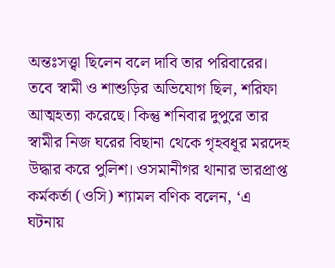অন্তঃসত্ত্বা ছিলেন বলে দাবি তার পরিবারের।
তবে স্বামী ও শাশুড়ির অভিযোগ ছিল, শরিফা আত্মহত্যা করেছে। কিন্তু শনিবার দুপুরে তার স্বামীর নিজ ঘরের বিছানা থেকে গৃহবধূর মরদেহ উদ্ধার করে পুলিশ। ওসমানীগর থানার ভারপ্রাপ্ত কর্মকর্তা (ওসি) শ্যামল বণিক বলেন, ‘এ ঘটনায়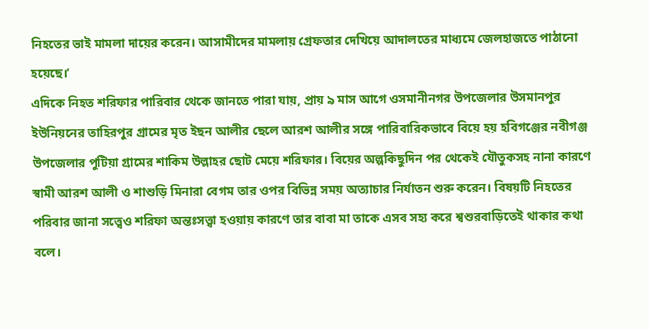নিহতের ভাই মামলা দায়ের করেন। আসামীদের মামলায় গ্রেফতার দেখিয়ে আদালতের মাধ্যমে জেলহাজতে পাঠানো হয়েছে।’
এদিকে নিহত শরিফার পারিবার থেকে জানতে পারা যায়, প্রায় ৯ মাস আগে ওসমানীনগর উপজেলার উসমানপুর ইউনিয়নের তাহিরপুর গ্রামের মৃত ইছন আলীর ছেলে আরশ আলীর সঙ্গে পারিবারিকভাবে বিয়ে হয় হবিগঞ্জের নবীগঞ্জ উপজেলার পুটিয়া গ্রামের শাকিম উল্লাহর ছোট মেয়ে শরিফার। বিয়ের অল্পকিছুদিন পর থেকেই যৌতুকসহ নানা কারণে স্বামী আরশ আলী ও শাশুড়ি মিনারা বেগম তার ওপর বিভিন্ন সময় অত্যাচার নির্যাতন শুরু করেন। বিষয়টি নিহতের পরিবার জানা সত্ত্বেও শরিফা অন্তঃসত্ত্বা হওয়ায় কারণে তার বাবা মা তাকে এসব সহ্য করে শ্বশুরবাড়িতেই থাকার কথা বলে।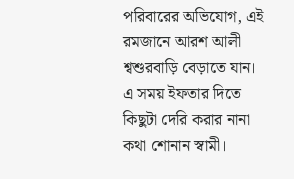পরিবারের অভিযোগ, এই রমজানে আরশ আলী শ্বশুরবাড়ি বেড়াতে যান। এ সময় ইফতার দিতে কিছুটা দেরি করার নানা কথা শোনান স্বামী।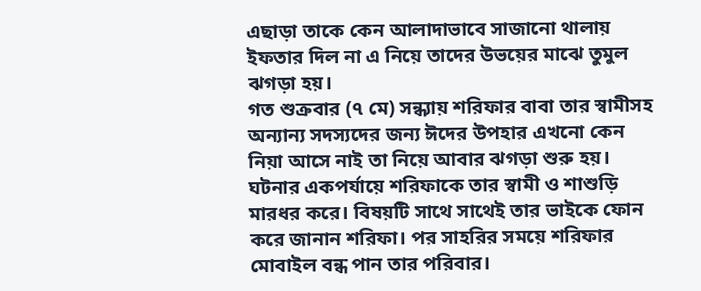এছাড়া তাকে কেন আলাদাভাবে সাজানো থালায় ইফতার দিল না এ নিয়ে তাদের উভয়ের মাঝে তুমুল ঝগড়া হয়।
গত শুক্রবার (৭ মে) সন্ধ্যায় শরিফার বাবা তার স্বামীসহ অন্যান্য সদস্যদের জন্য ঈদের উপহার এখনো কেন নিয়া আসে নাই তা নিয়ে আবার ঝগড়া শুরু হয়। ঘটনার একপর্যায়ে শরিফাকে তার স্বামী ও শাশুড়ি মারধর করে। বিষয়টি সাথে সাথেই তার ভাইকে ফোন করে জানান শরিফা। পর সাহরির সময়ে শরিফার মোবাইল বন্ধ পান তার পরিবার।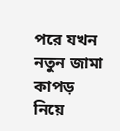পরে যখন নতুন জামা কাপড় নিয়ে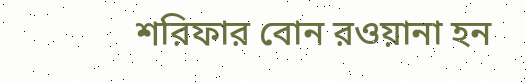শরিফার বোন রওয়ানা হন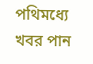পথিমধ্যে খবর পান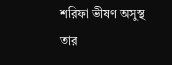শরিফা ভীষণ অসুস্থ তার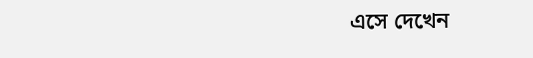এসে দেখেন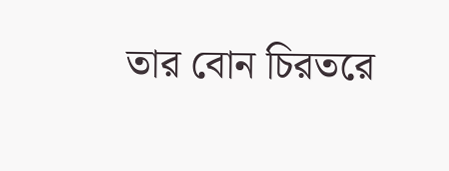তার বোন চিরতরে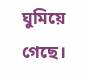ঘুমিয়ে গেছে।